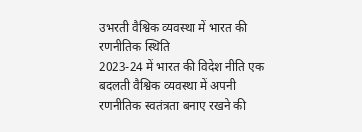उभरती वैश्विक व्यवस्था में भारत की रणनीतिक स्थिति
2023-24 में भारत की विदेश नीति एक बदलती वैश्विक व्यवस्था में अपनी रणनीतिक स्वतंत्रता बनाए रखने की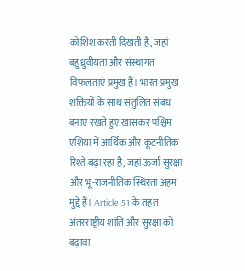कोशिश करती दिखती है, जहां बहुध्रुवीयता और संस्थागत विफलताएं प्रमुख हैं। भारत प्रमुख शक्तियों के साथ संतुलित संबंध बनाए रखते हुए खासकर पश्चिम एशिया में आर्थिक और कूटनीतिक रिश्ते बढ़ा रहा है, जहां ऊर्जा सुरक्षा और भू-राजनीतिक स्थिरता अहम मुद्दे हैं। Article 51 के तहत अंतरराष्ट्रीय शांति और सुरक्षा को बढ़ावा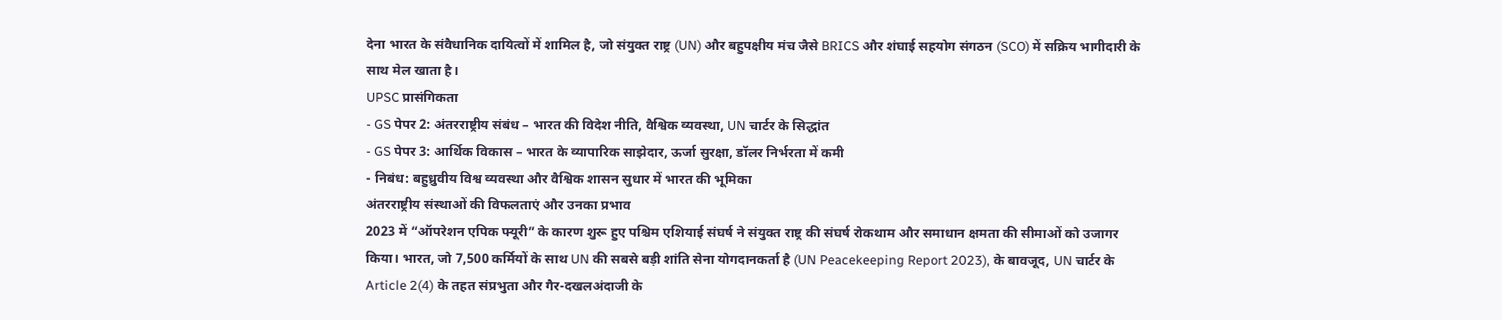देना भारत के संवैधानिक दायित्वों में शामिल है, जो संयुक्त राष्ट्र (UN) और बहुपक्षीय मंच जैसे BRICS और शंघाई सहयोग संगठन (SCO) में सक्रिय भागीदारी के साथ मेल खाता है।
UPSC प्रासंगिकता
- GS पेपर 2: अंतरराष्ट्रीय संबंध – भारत की विदेश नीति, वैश्विक व्यवस्था, UN चार्टर के सिद्धांत
- GS पेपर 3: आर्थिक विकास – भारत के व्यापारिक साझेदार, ऊर्जा सुरक्षा, डॉलर निर्भरता में कमी
- निबंध: बहुध्रुवीय विश्व व्यवस्था और वैश्विक शासन सुधार में भारत की भूमिका
अंतरराष्ट्रीय संस्थाओं की विफलताएं और उनका प्रभाव
2023 में “ऑपरेशन एपिक फ्यूरी” के कारण शुरू हुए पश्चिम एशियाई संघर्ष ने संयुक्त राष्ट्र की संघर्ष रोकथाम और समाधान क्षमता की सीमाओं को उजागर किया। भारत, जो 7,500 कर्मियों के साथ UN की सबसे बड़ी शांति सेना योगदानकर्ता है (UN Peacekeeping Report 2023), के बावजूद, UN चार्टर के Article 2(4) के तहत संप्रभुता और गैर-दखलअंदाजी के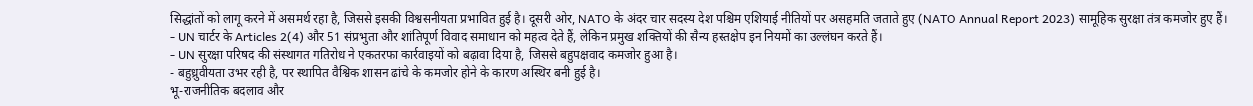सिद्धांतों को लागू करने में असमर्थ रहा है, जिससे इसकी विश्वसनीयता प्रभावित हुई है। दूसरी ओर, NATO के अंदर चार सदस्य देश पश्चिम एशियाई नीतियों पर असहमति जताते हुए (NATO Annual Report 2023) सामूहिक सुरक्षा तंत्र कमजोर हुए हैं।
- UN चार्टर के Articles 2(4) और 51 संप्रभुता और शांतिपूर्ण विवाद समाधान को महत्व देते हैं, लेकिन प्रमुख शक्तियों की सैन्य हस्तक्षेप इन नियमों का उल्लंघन करते हैं।
- UN सुरक्षा परिषद की संस्थागत गतिरोध ने एकतरफा कार्रवाइयों को बढ़ावा दिया है, जिससे बहुपक्षवाद कमजोर हुआ है।
- बहुध्रुवीयता उभर रही है, पर स्थापित वैश्विक शासन ढांचे के कमजोर होने के कारण अस्थिर बनी हुई है।
भू-राजनीतिक बदलाव और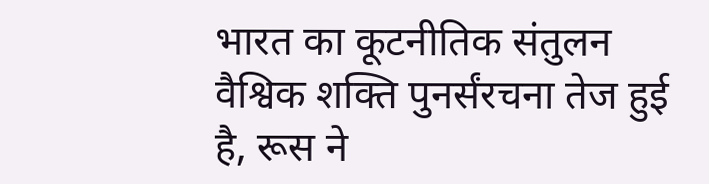भारत का कूटनीतिक संतुलन
वैश्विक शक्ति पुनर्संरचना तेज हुई है, रूस ने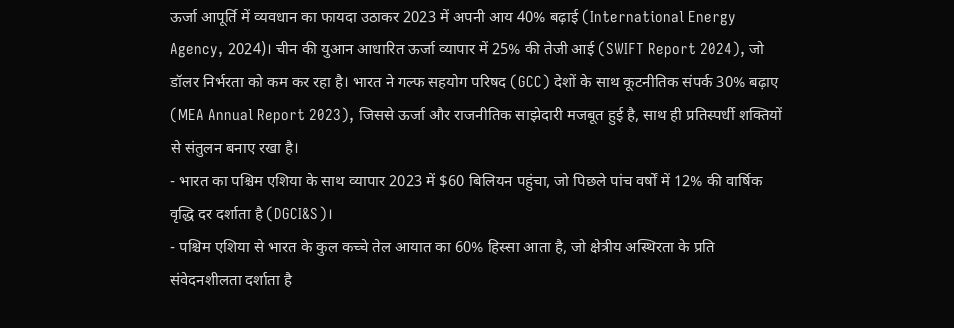ऊर्जा आपूर्ति में व्यवधान का फायदा उठाकर 2023 में अपनी आय 40% बढ़ाई (International Energy Agency, 2024)। चीन की युआन आधारित ऊर्जा व्यापार में 25% की तेजी आई (SWIFT Report 2024), जो डॉलर निर्भरता को कम कर रहा है। भारत ने गल्फ सहयोग परिषद (GCC) देशों के साथ कूटनीतिक संपर्क 30% बढ़ाए (MEA Annual Report 2023), जिससे ऊर्जा और राजनीतिक साझेदारी मजबूत हुई है, साथ ही प्रतिस्पर्धी शक्तियों से संतुलन बनाए रखा है।
- भारत का पश्चिम एशिया के साथ व्यापार 2023 में $60 बिलियन पहुंचा, जो पिछले पांच वर्षों में 12% की वार्षिक वृद्धि दर दर्शाता है (DGCI&S)।
- पश्चिम एशिया से भारत के कुल कच्चे तेल आयात का 60% हिस्सा आता है, जो क्षेत्रीय अस्थिरता के प्रति संवेदनशीलता दर्शाता है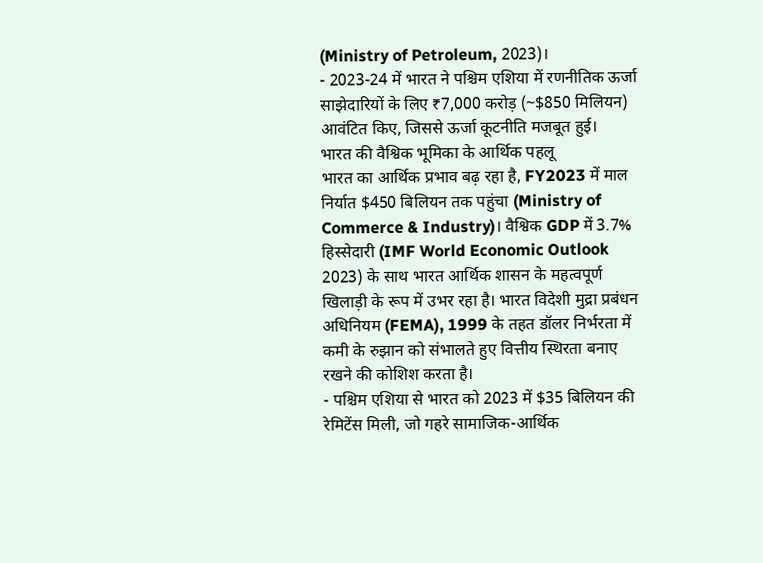(Ministry of Petroleum, 2023)।
- 2023-24 में भारत ने पश्चिम एशिया में रणनीतिक ऊर्जा साझेदारियों के लिए ₹7,000 करोड़ (~$850 मिलियन) आवंटित किए, जिससे ऊर्जा कूटनीति मजबूत हुई।
भारत की वैश्विक भूमिका के आर्थिक पहलू
भारत का आर्थिक प्रभाव बढ़ रहा है, FY2023 में माल निर्यात $450 बिलियन तक पहुंचा (Ministry of Commerce & Industry)। वैश्विक GDP में 3.7% हिस्सेदारी (IMF World Economic Outlook 2023) के साथ भारत आर्थिक शासन के महत्वपूर्ण खिलाड़ी के रूप में उभर रहा है। भारत विदेशी मुद्रा प्रबंधन अधिनियम (FEMA), 1999 के तहत डॉलर निर्भरता में कमी के रुझान को संभालते हुए वित्तीय स्थिरता बनाए रखने की कोशिश करता है।
- पश्चिम एशिया से भारत को 2023 में $35 बिलियन की रेमिटेंस मिली, जो गहरे सामाजिक-आर्थिक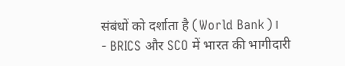संबंधों को दर्शाता है (World Bank)।
- BRICS और SCO में भारत की भागीदारी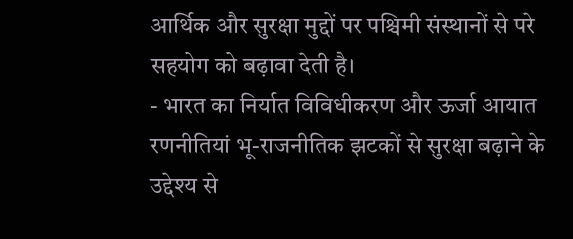आर्थिक और सुरक्षा मुद्दों पर पश्चिमी संस्थानों से परे सहयोग को बढ़ावा देती है।
- भारत का निर्यात विविधीकरण और ऊर्जा आयात रणनीतियां भू-राजनीतिक झटकों से सुरक्षा बढ़ाने के उद्देश्य से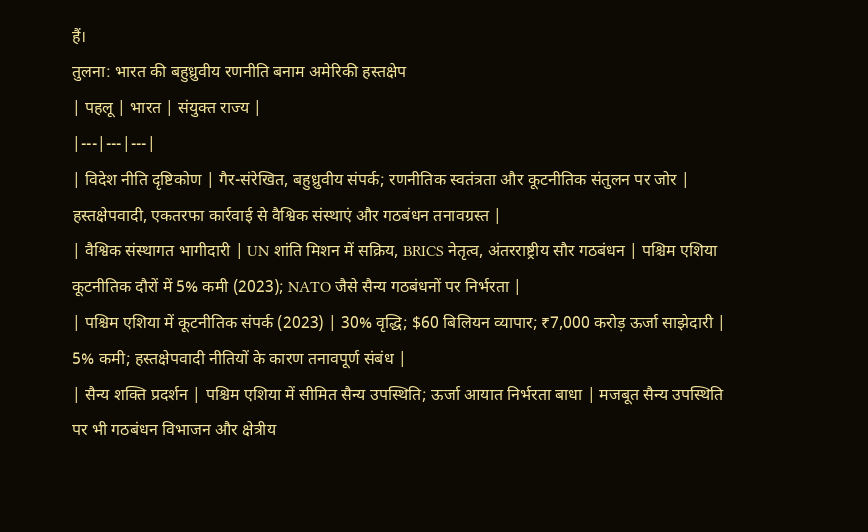हैं।
तुलना: भारत की बहुध्रुवीय रणनीति बनाम अमेरिकी हस्तक्षेप
| पहलू | भारत | संयुक्त राज्य |
|---|---|---|
| विदेश नीति दृष्टिकोण | गैर-संरेखित, बहुध्रुवीय संपर्क; रणनीतिक स्वतंत्रता और कूटनीतिक संतुलन पर जोर | हस्तक्षेपवादी, एकतरफा कार्रवाई से वैश्विक संस्थाएं और गठबंधन तनावग्रस्त |
| वैश्विक संस्थागत भागीदारी | UN शांति मिशन में सक्रिय, BRICS नेतृत्व, अंतरराष्ट्रीय सौर गठबंधन | पश्चिम एशिया कूटनीतिक दौरों में 5% कमी (2023); NATO जैसे सैन्य गठबंधनों पर निर्भरता |
| पश्चिम एशिया में कूटनीतिक संपर्क (2023) | 30% वृद्धि; $60 बिलियन व्यापार; ₹7,000 करोड़ ऊर्जा साझेदारी | 5% कमी; हस्तक्षेपवादी नीतियों के कारण तनावपूर्ण संबंध |
| सैन्य शक्ति प्रदर्शन | पश्चिम एशिया में सीमित सैन्य उपस्थिति; ऊर्जा आयात निर्भरता बाधा | मजबूत सैन्य उपस्थिति पर भी गठबंधन विभाजन और क्षेत्रीय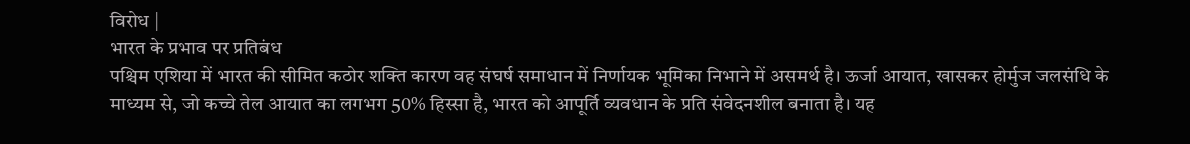विरोध |
भारत के प्रभाव पर प्रतिबंध
पश्चिम एशिया में भारत की सीमित कठोर शक्ति कारण वह संघर्ष समाधान में निर्णायक भूमिका निभाने में असमर्थ है। ऊर्जा आयात, खासकर होर्मुज जलसंधि के माध्यम से, जो कच्चे तेल आयात का लगभग 50% हिस्सा है, भारत को आपूर्ति व्यवधान के प्रति संवेदनशील बनाता है। यह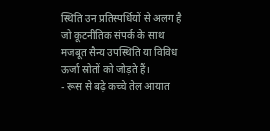स्थिति उन प्रतिस्पर्धियों से अलग है जो कूटनीतिक संपर्क के साथ मजबूत सैन्य उपस्थिति या विविध ऊर्जा स्रोतों को जोड़ते हैं।
- रूस से बढ़े कच्चे तेल आयात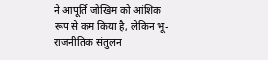ने आपूर्ति जोखिम को आंशिक रूप से कम किया है, लेकिन भू-राजनीतिक संतुलन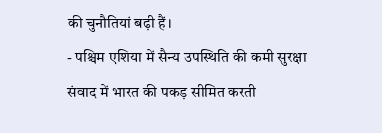की चुनौतियां बढ़ी हैं।
- पश्चिम एशिया में सैन्य उपस्थिति की कमी सुरक्षा संवाद में भारत की पकड़ सीमित करती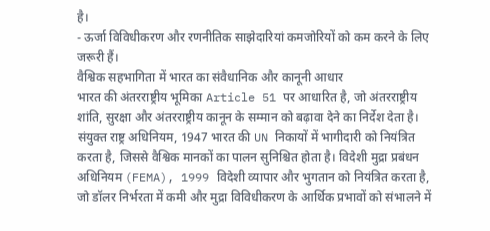है।
- ऊर्जा विविधीकरण और रणनीतिक साझेदारियां कमजोरियों को कम करने के लिए जरूरी हैं।
वैश्विक सहभागिता में भारत का संवैधानिक और कानूनी आधार
भारत की अंतरराष्ट्रीय भूमिका Article 51 पर आधारित है, जो अंतरराष्ट्रीय शांति, सुरक्षा और अंतरराष्ट्रीय कानून के सम्मान को बढ़ावा देने का निर्देश देता है। संयुक्त राष्ट्र अधिनियम, 1947 भारत की UN निकायों में भागीदारी को नियंत्रित करता है, जिससे वैश्विक मानकों का पालन सुनिश्चित होता है। विदेशी मुद्रा प्रबंधन अधिनियम (FEMA), 1999 विदेशी व्यापार और भुगतान को नियंत्रित करता है, जो डॉलर निर्भरता में कमी और मुद्रा विविधीकरण के आर्थिक प्रभावों को संभालने में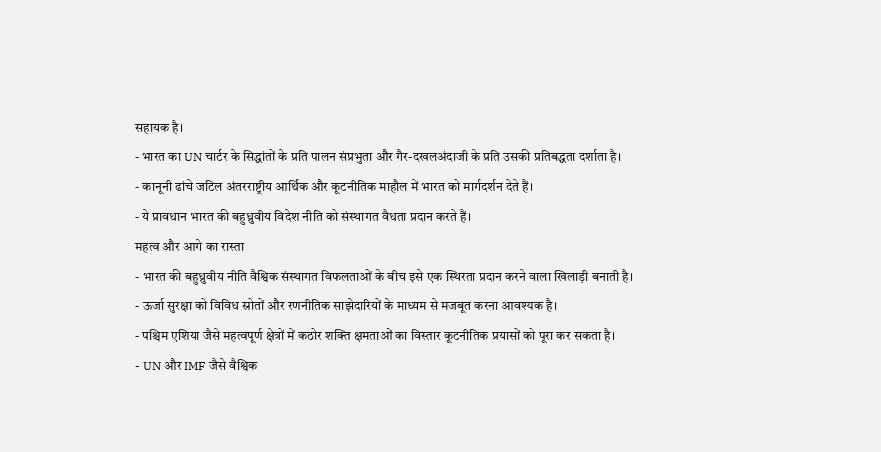सहायक है।
- भारत का UN चार्टर के सिद्धांतों के प्रति पालन संप्रभुता और गैर-दखलअंदाजी के प्रति उसकी प्रतिबद्धता दर्शाता है।
- कानूनी ढांचे जटिल अंतरराष्ट्रीय आर्थिक और कूटनीतिक माहौल में भारत को मार्गदर्शन देते हैं।
- ये प्रावधान भारत की बहुध्रुवीय विदेश नीति को संस्थागत वैधता प्रदान करते हैं।
महत्व और आगे का रास्ता
- भारत की बहुध्रुवीय नीति वैश्विक संस्थागत विफलताओं के बीच इसे एक स्थिरता प्रदान करने वाला खिलाड़ी बनाती है।
- ऊर्जा सुरक्षा को विविध स्रोतों और रणनीतिक साझेदारियों के माध्यम से मजबूत करना आवश्यक है।
- पश्चिम एशिया जैसे महत्वपूर्ण क्षेत्रों में कठोर शक्ति क्षमताओं का विस्तार कूटनीतिक प्रयासों को पूरा कर सकता है।
- UN और IMF जैसे वैश्विक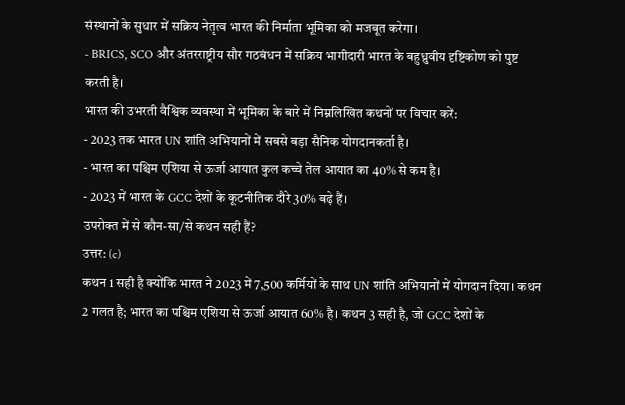संस्थानों के सुधार में सक्रिय नेतृत्व भारत की निर्माता भूमिका को मजबूत करेगा।
- BRICS, SCO और अंतरराष्ट्रीय सौर गठबंधन में सक्रिय भागीदारी भारत के बहुध्रुवीय दृष्टिकोण को पुष्ट करती है।
भारत की उभरती वैश्विक व्यवस्था में भूमिका के बारे में निम्नलिखित कथनों पर विचार करें:
- 2023 तक भारत UN शांति अभियानों में सबसे बड़ा सैनिक योगदानकर्ता है।
- भारत का पश्चिम एशिया से ऊर्जा आयात कुल कच्चे तेल आयात का 40% से कम है।
- 2023 में भारत के GCC देशों के कूटनीतिक दौरे 30% बढ़े हैं।
उपरोक्त में से कौन-सा/से कथन सही हैं?
उत्तर: (c)
कथन 1 सही है क्योंकि भारत ने 2023 में 7,500 कर्मियों के साथ UN शांति अभियानों में योगदान दिया। कथन 2 गलत है; भारत का पश्चिम एशिया से ऊर्जा आयात 60% है। कथन 3 सही है, जो GCC देशों के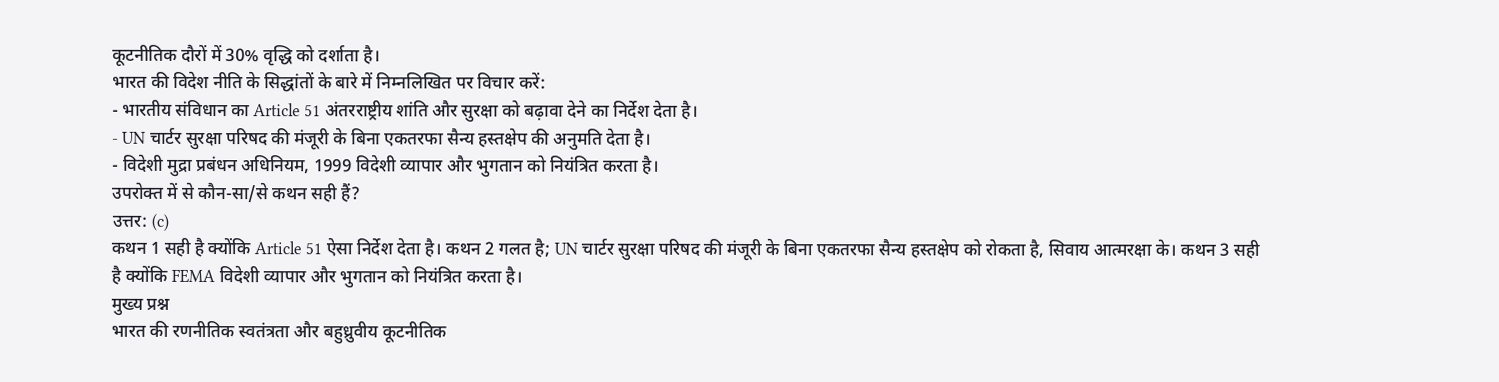कूटनीतिक दौरों में 30% वृद्धि को दर्शाता है।
भारत की विदेश नीति के सिद्धांतों के बारे में निम्नलिखित पर विचार करें:
- भारतीय संविधान का Article 51 अंतरराष्ट्रीय शांति और सुरक्षा को बढ़ावा देने का निर्देश देता है।
- UN चार्टर सुरक्षा परिषद की मंजूरी के बिना एकतरफा सैन्य हस्तक्षेप की अनुमति देता है।
- विदेशी मुद्रा प्रबंधन अधिनियम, 1999 विदेशी व्यापार और भुगतान को नियंत्रित करता है।
उपरोक्त में से कौन-सा/से कथन सही हैं?
उत्तर: (c)
कथन 1 सही है क्योंकि Article 51 ऐसा निर्देश देता है। कथन 2 गलत है; UN चार्टर सुरक्षा परिषद की मंजूरी के बिना एकतरफा सैन्य हस्तक्षेप को रोकता है, सिवाय आत्मरक्षा के। कथन 3 सही है क्योंकि FEMA विदेशी व्यापार और भुगतान को नियंत्रित करता है।
मुख्य प्रश्न
भारत की रणनीतिक स्वतंत्रता और बहुध्रुवीय कूटनीतिक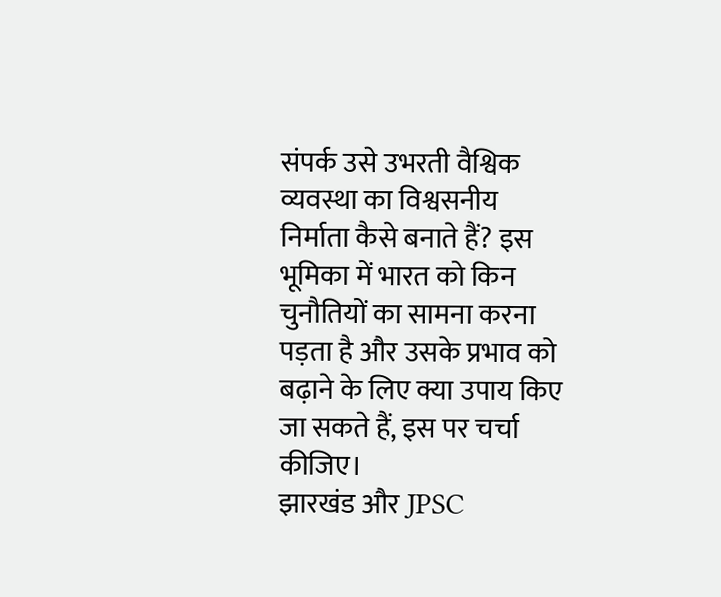संपर्क उसे उभरती वैश्विक व्यवस्था का विश्वसनीय निर्माता कैसे बनाते हैं? इस भूमिका में भारत को किन चुनौतियों का सामना करना पड़ता है और उसके प्रभाव को बढ़ाने के लिए क्या उपाय किए जा सकते हैं, इस पर चर्चा कीजिए।
झारखंड और JPSC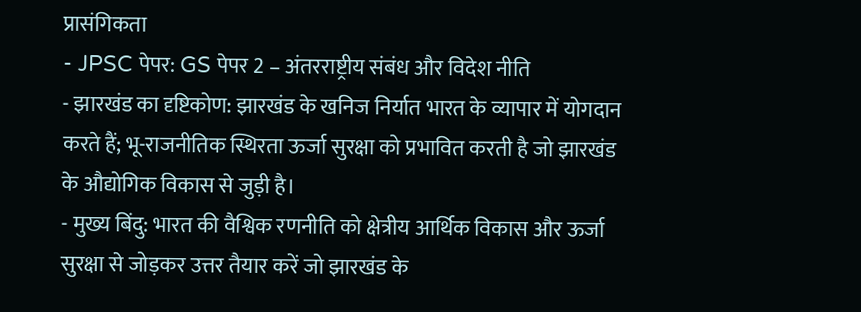प्रासंगिकता
- JPSC पेपर: GS पेपर 2 – अंतरराष्ट्रीय संबंध और विदेश नीति
- झारखंड का दृष्टिकोण: झारखंड के खनिज निर्यात भारत के व्यापार में योगदान करते हैं; भू-राजनीतिक स्थिरता ऊर्जा सुरक्षा को प्रभावित करती है जो झारखंड के औद्योगिक विकास से जुड़ी है।
- मुख्य बिंदु: भारत की वैश्विक रणनीति को क्षेत्रीय आर्थिक विकास और ऊर्जा सुरक्षा से जोड़कर उत्तर तैयार करें जो झारखंड के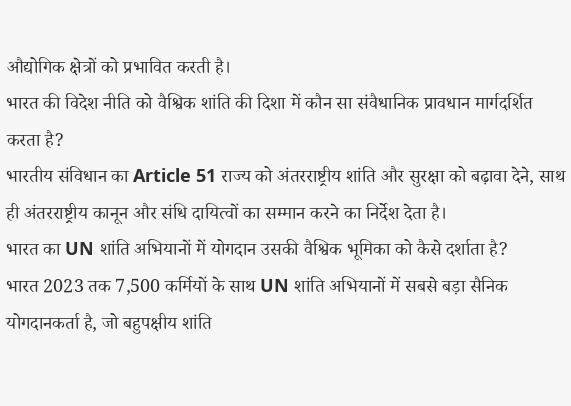औद्योगिक क्षेत्रों को प्रभावित करती है।
भारत की विदेश नीति को वैश्विक शांति की दिशा में कौन सा संवैधानिक प्रावधान मार्गदर्शित करता है?
भारतीय संविधान का Article 51 राज्य को अंतरराष्ट्रीय शांति और सुरक्षा को बढ़ावा देने, साथ ही अंतरराष्ट्रीय कानून और संधि दायित्वों का सम्मान करने का निर्देश देता है।
भारत का UN शांति अभियानों में योगदान उसकी वैश्विक भूमिका को कैसे दर्शाता है?
भारत 2023 तक 7,500 कर्मियों के साथ UN शांति अभियानों में सबसे बड़ा सैनिक योगदानकर्ता है, जो बहुपक्षीय शांति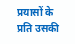प्रयासों के प्रति उसकी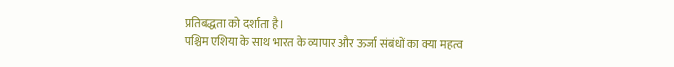प्रतिबद्धता को दर्शाता है।
पश्चिम एशिया के साथ भारत के व्यापार और ऊर्जा संबंधों का क्या महत्व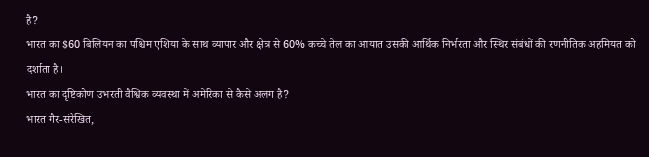है?
भारत का $60 बिलियन का पश्चिम एशिया के साथ व्यापार और क्षेत्र से 60% कच्चे तेल का आयात उसकी आर्थिक निर्भरता और स्थिर संबंधों की रणनीतिक अहमियत को दर्शाता है।
भारत का दृष्टिकोण उभरती वैश्विक व्यवस्था में अमेरिका से कैसे अलग है?
भारत गैर-संरेखित,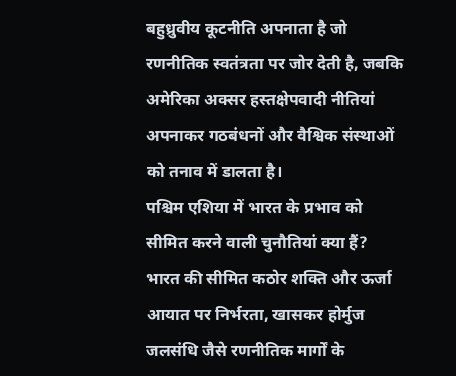बहुध्रुवीय कूटनीति अपनाता है जो रणनीतिक स्वतंत्रता पर जोर देती है, जबकि अमेरिका अक्सर हस्तक्षेपवादी नीतियां अपनाकर गठबंधनों और वैश्विक संस्थाओं को तनाव में डालता है।
पश्चिम एशिया में भारत के प्रभाव को सीमित करने वाली चुनौतियां क्या हैं?
भारत की सीमित कठोर शक्ति और ऊर्जा आयात पर निर्भरता, खासकर होर्मुज जलसंधि जैसे रणनीतिक मार्गों के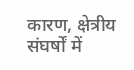कारण, क्षेत्रीय संघर्षों में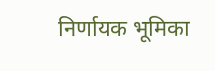निर्णायक भूमिका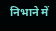निभाने में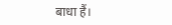बाधा हैं।